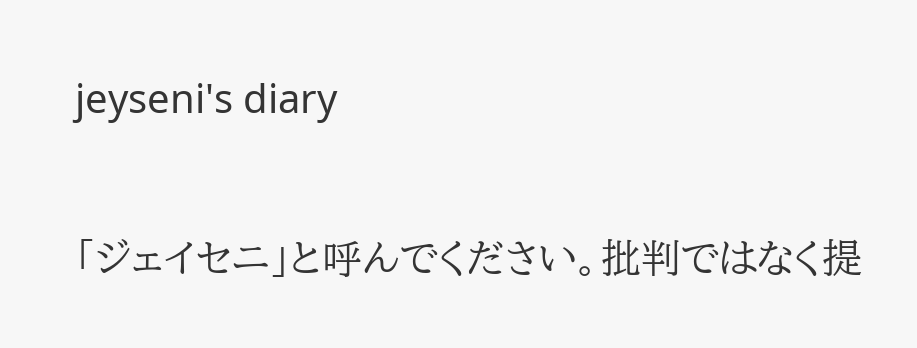jeyseni's diary

「ジェイセニ」と呼んでください。批判ではなく提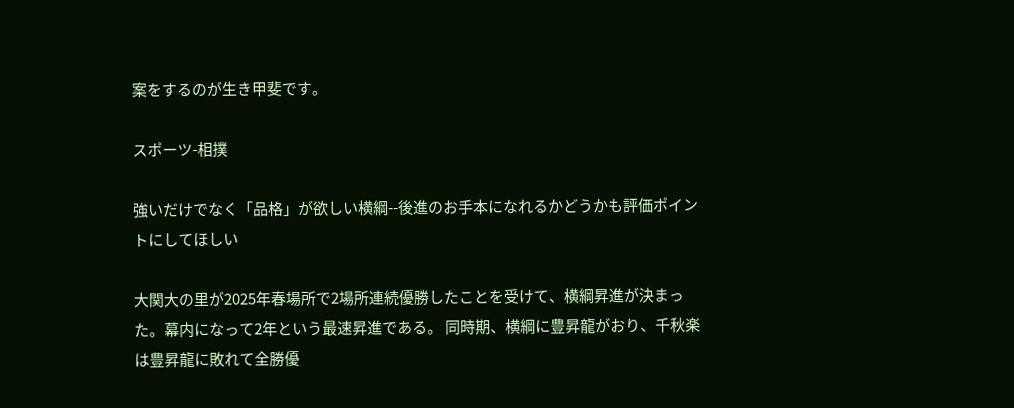案をするのが生き甲斐です。

スポーツ-相撲

強いだけでなく「品格」が欲しい横綱--後進のお手本になれるかどうかも評価ポイントにしてほしい

大関大の里が2025年春場所で2場所連続優勝したことを受けて、横綱昇進が決まった。幕内になって2年という最速昇進である。 同時期、横綱に豊昇龍がおり、千秋楽は豊昇龍に敗れて全勝優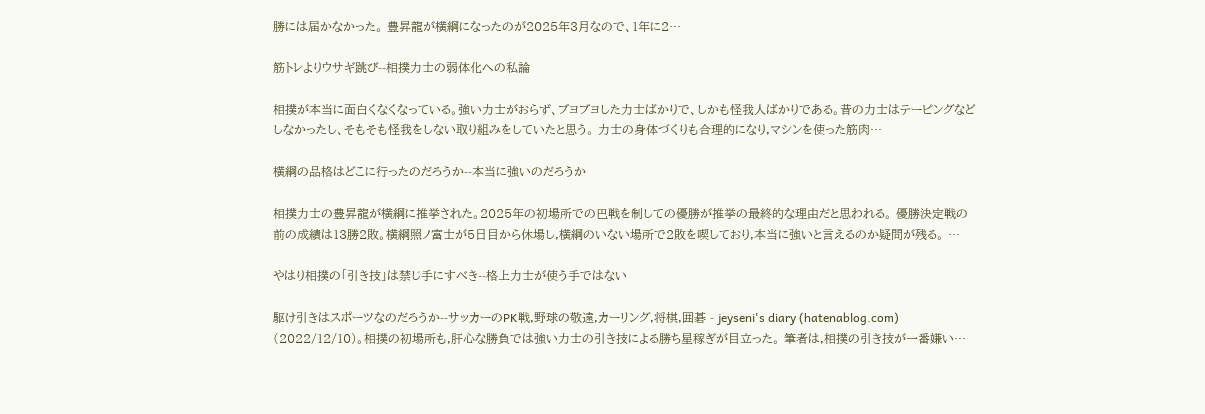勝には届かなかった。 豊昇龍が横綱になったのが2025年3月なので、1年に2…

筋トレよりウサギ跳び--相撲力士の弱体化への私論

相撲が本当に面白くなくなっている。強い力士がおらず、ブヨブヨした力士ばかりで、しかも怪我人ばかりである。昔の力士はテーピングなどしなかったし、そもそも怪我をしない取り組みをしていたと思う。 力士の身体づくりも合理的になり,マシンを使った筋肉…

横綱の品格はどこに行ったのだろうか--本当に強いのだろうか

相撲力士の豊昇龍が横綱に推挙された。2025年の初場所での巴戦を制しての優勝が推挙の最終的な理由だと思われる。 優勝決定戦の前の成績は13勝2敗。横綱照ノ富士が5日目から休場し,横綱のいない場所で2敗を喫しており,本当に強いと言えるのか疑問が残る。 …

やはり相撲の「引き技」は禁じ手にすべき--格上力士が使う手ではない

駆け引きはスポーツなのだろうか--サッカーのPK戦,野球の敬遠,カーリング,将棋,囲碁 - jeyseni's diary (hatenablog.com) (2022/12/10)。相撲の初場所も,肝心な勝負では強い力士の引き技による勝ち星稼ぎが目立った。 筆者は,相撲の引き技が一番嫌い…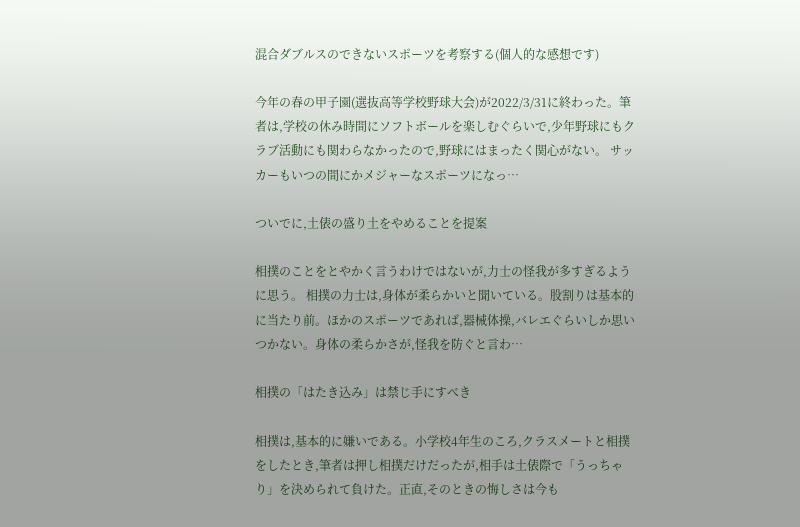混合ダブルスのできないスポーツを考察する(個人的な感想です)

今年の春の甲子園(選抜高等学校野球大会)が2022/3/31に終わった。筆者は,学校の休み時間にソフトボールを楽しむぐらいで,少年野球にもクラブ活動にも関わらなかったので,野球にはまったく関心がない。 サッカーもいつの間にかメジャーなスポーツになっ…

ついでに,土俵の盛り土をやめることを提案

相撲のことをとやかく言うわけではないが,力士の怪我が多すぎるように思う。 相撲の力士は,身体が柔らかいと聞いている。股割りは基本的に当たり前。ほかのスポーツであれば,器械体操,バレエぐらいしか思いつかない。身体の柔らかさが,怪我を防ぐと言わ…

相撲の「はたき込み」は禁じ手にすべき

相撲は,基本的に嫌いである。小学校4年生のころ,クラスメートと相撲をしたとき,筆者は押し相撲だけだったが,相手は土俵際で「うっちゃり」を決められて負けた。正直,そのときの悔しさは今も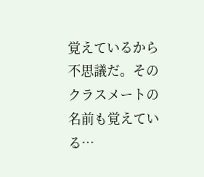覚えているから不思議だ。そのクラスメートの名前も覚えている…